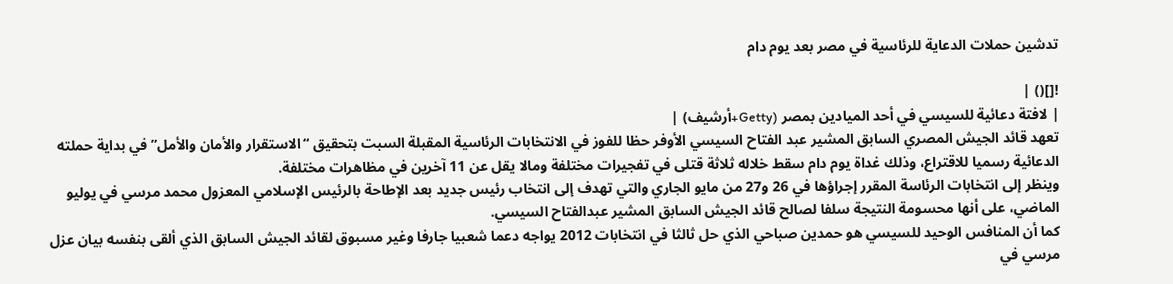تدشين حملات الدعاية للرئاسية في مصر بعد يوم دام

![]() |
| لافتة دعائية للسيسي في أحد الميادين بمصر (Getty+أرشيف) |
تعهد قائد الجيش المصري السابق المشير عبد الفتاح السيسي الأوفر حظا للفوز في الانتخابات الرئاسية المقبلة السبت بتحقيق “الاستقرار والأمان والأمل” في بداية حملته الدعائية رسميا للاقتراع، وذلك غداة يوم دام سقط خلاله ثلاثة قتلى في تفجيرات مختلفة ومالا يقل عن 11 آخرين في مظاهرات مختلفة.
وينظر إلى انتخابات الرئاسة المقرر إجراؤها في 26 و27 من مايو الجاري والتي تهدف إلى انتخاب رئيس جديد بعد الإطاحة بالرئيس الإسلامي المعزول محمد مرسي في يوليو الماضي، على أنها محسومة النتيجة سلفا لصالح قائد الجيش السابق المشير عبدالفتاح السيسي.
كما أن المنافس الوحيد للسيسي هو حمدين صباحي الذي حل ثالثا في انتخابات 2012 يواجه دعما شعبيا جارفا وغير مسبوق لقائد الجيش السابق الذي ألقى بنفسه بيان عزل مرسي في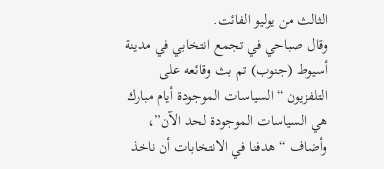الثالث من يوليو الفائت.
وقال صباحي في تجمع انتخابي في مدينة أسيوط (جنوب) تم بث وقائعه على التلفزيون “السياسات الموجودة أيام مبارك هي السياسات الموجودة لحد الآن”، وأضاف “هدفنا في الانتخابات أن ناخذ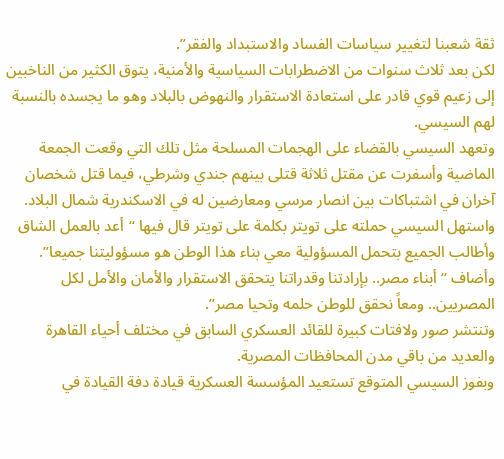ثقة شعبنا لتغيير سياسات الفساد والاستبداد والفقر”.
لكن بعد ثلاث سنوات من الاضطرابات السياسية والأمنية، يتوق الكثير من الناخبين إلى زعيم قوي قادر على استعادة الاستقرار والنهوض بالبلاد وهو ما يجسده بالنسبة لهم السيسي.
وتعهد السيسي بالقضاء على الهجمات المسلحة مثل تلك التي وقعت الجمعة الماضية وأسفرت عن مقتل ثلاثة قتلى بينهم جندي وشرطي، فيما قتل شخصان آخران في اشتباكات بين انصار مرسي ومعارضين له في الاسكندرية شمال البلاد.
واستهل السيسي حملته على تويتر بكلمة على تويتر قال فيها “أعد بالعمل الشاق وأطالب الجميع بتحمل المسؤولية معي بناء هذا الوطن هو مسؤوليتنا جميعا”.
وأضاف “أبناء مصر.. بإرادتنا وقدراتنا يتحقق الاستقرار والأمان والأمل لكل المصريين.. ومعاً نحقق للوطن حلمه وتحيا مصر”.
وتنتشر صور ولافتات كبيرة للقائد العسكري السابق في مختلف أحياء القاهرة والعديد من باقي مدن المحافظات المصرية.
وبفوز السيسي المتوقع تستعيد المؤسسة العسكرية قيادة دفة القيادة في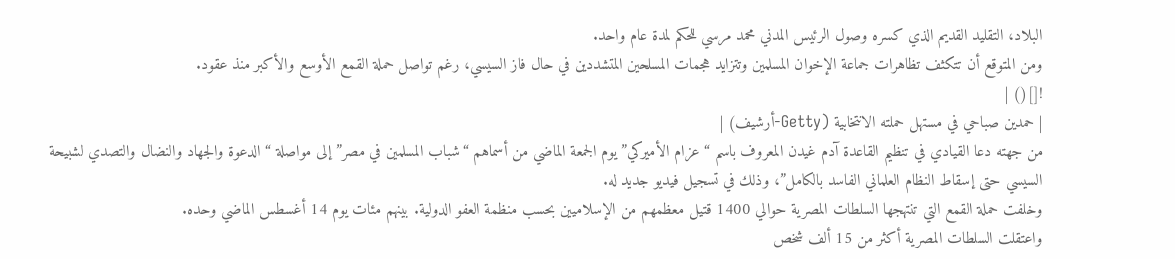البلاد، التقليد القديم الذي كسره وصول الرئيس المدني محمد مرسي للحكم لمدة عام واحد.
ومن المتوقع أن تتكثف تظاهرات جماعة الإخوان المسلمين وتتزايد هجمات المسلحين المتشددين في حال فاز السيسي، رغم تواصل حملة القمع الأوسع والأكبر منذ عقود.
![]() |
| حمدين صباحي في مستهل حملته الانتخابية (Getty-أرشيف) |
من جهته دعا القيادي في تنظيم القاعدة آدم غيدن المعروف باسم “عزام الأميركي” يوم الجمعة الماضي من أسماهم “شباب المسلمين في مصر” إلى مواصلة “الدعوة والجهاد والنضال والتصدي لشبيحة السيسي حتى إسقاط النظام العلماني الفاسد بالكامل”، وذلك في تسجيل فيديو جديد له.
وخلفت حملة القمع التي تنتهجها السلطات المصرية حوالي 1400 قتيل معظمهم من الإسلاميين بحسب منظمة العفو الدولية. بينهم مئات يوم 14 أغسطس الماضي وحده.
واعتقلت السلطات المصرية أكثر من 15 ألف شخص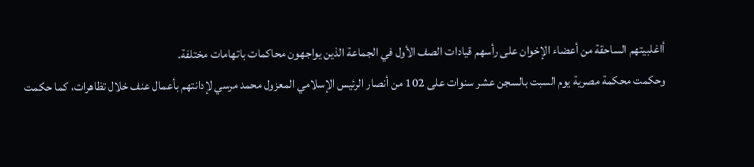أاغلبيتهم الساحقة من أعضاء الإخوان على رأسهم قيادات الصف الأول في الجماعة الذين يواجهون محاكمات باتهامات مختلفة.
وحكمت محكمة مصرية يوم السبت بالسجن عشر سنوات على 102 من أنصار الرئيس الإسلامي المعزول محمد مرسي لإدانتهم بأعمال عنف خلال تظاهرات، كما حكمت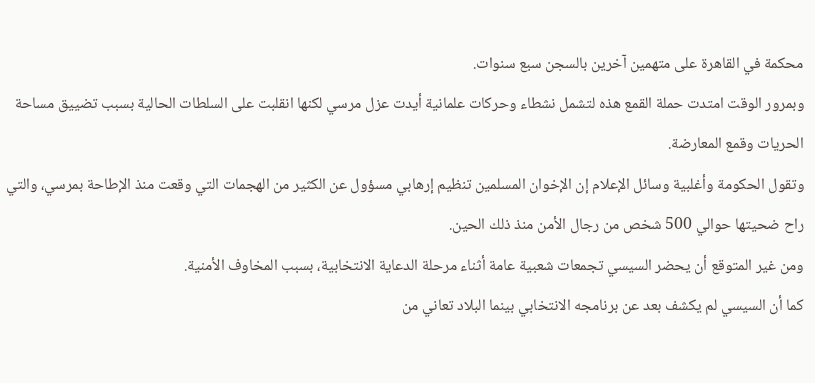محكمة في القاهرة على متهمين آخرين بالسجن سبع سنوات.
وبمرور الوقت امتدت حملة القمع هذه لتشمل نشطاء وحركات علمانية أيدت عزل مرسي لكنها انقلبت على السلطات الحالية بسبب تضييق مساحة الحريات وقمع المعارضة.
وتقول الحكومة وأغلبية وسائل الإعلام إن الإخوان المسلمين تنظيم إرهابي مسؤول عن الكثير من الهجمات التي وقعت منذ الإطاحة بمرسي، والتي راح ضحيتها حوالي 500 شخص من رجال الأمن منذ ذلك الحين.
ومن غير المتوقع أن يحضر السيسي تجمعات شعبية عامة أثناء مرحلة الدعاية الانتخابية، بسبب المخاوف الأمنية.
كما أن السيسي لم يكشف بعد عن برنامجه الانتخابي بينما البلاد تعاني من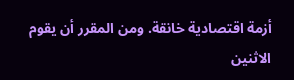أزمة اقتصادية خانقة. ومن المقرر أن يقوم الاثنين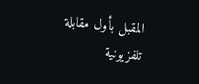المقبل بأول مقابلة تلفزيونية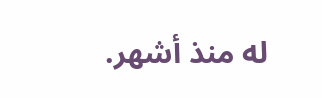له منذ أشهر.